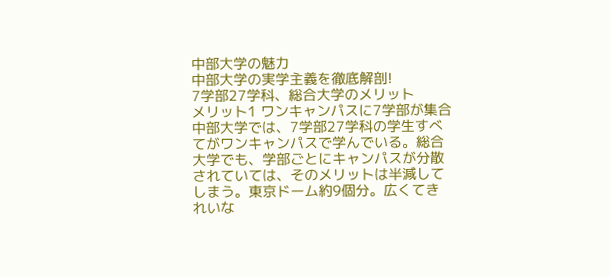中部大学の魅力
中部大学の実学主義を徹底解剖!
7学部27学科、総合大学のメリット
メリット1 ワンキャンパスに7学部が集合
中部大学では、7学部27学科の学生すべてがワンキャンパスで学んでいる。総合大学でも、学部ごとにキャンパスが分散されていては、そのメリットは半減してしまう。東京ドーム約9個分。広くてきれいな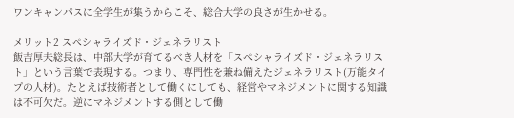ワンキャンパスに全学生が集うからこそ、総合大学の良さが生かせる。

メリット2 スペシャライズド・ジェネラリスト
飯吉厚夫総長は、中部大学が育てるべき人材を「スペシャライズド・ジェネラリスト」という言葉で表現する。つまり、専門性を兼ね備えたジェネラリスト(万能タイプの人材)。たとえば技術者として働くにしても、経営やマネジメントに関する知識は不可欠だ。逆にマネジメントする側として働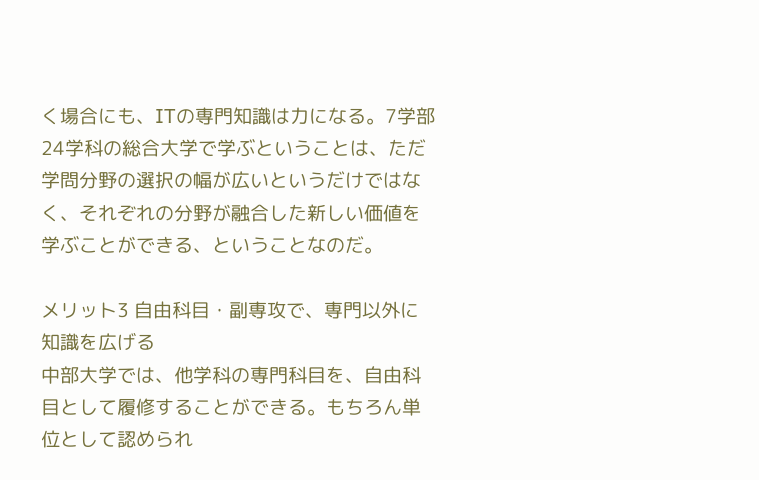く場合にも、ITの専門知識は力になる。7学部24学科の総合大学で学ぶということは、ただ学問分野の選択の幅が広いというだけではなく、それぞれの分野が融合した新しい価値を学ぶことができる、ということなのだ。

メリット3 自由科目・副専攻で、専門以外に知識を広げる
中部大学では、他学科の専門科目を、自由科目として履修することができる。もちろん単位として認められ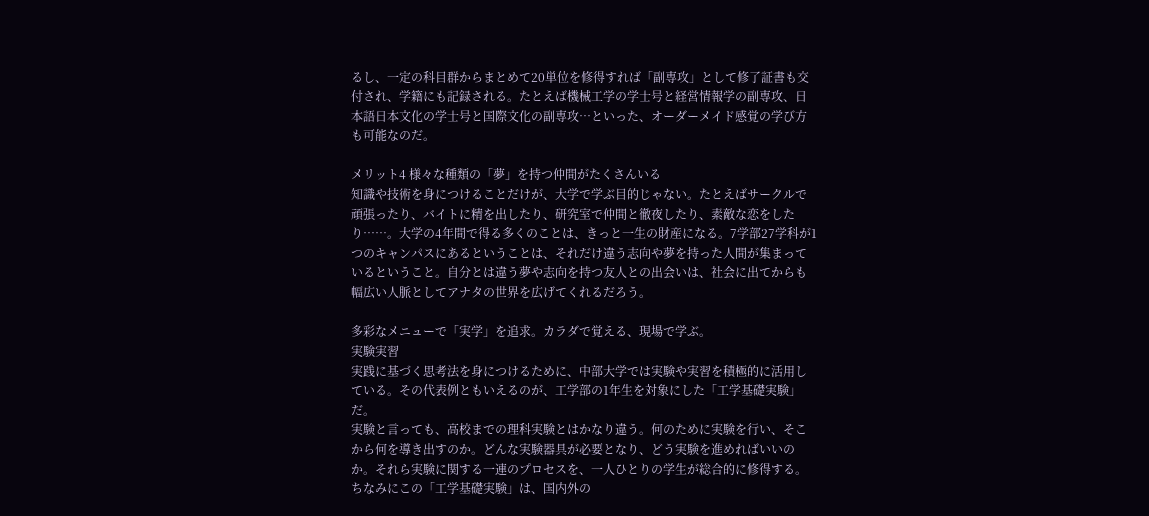るし、一定の科目群からまとめて20単位を修得すれば「副専攻」として修了証書も交付され、学籍にも記録される。たとえば機械工学の学士号と経営情報学の副専攻、日本語日本文化の学士号と国際文化の副専攻…といった、オーダーメイド感覚の学び方も可能なのだ。

メリット4 様々な種類の「夢」を持つ仲間がたくさんいる
知識や技術を身につけることだけが、大学で学ぶ目的じゃない。たとえばサークルで頑張ったり、バイトに精を出したり、研究室で仲間と徹夜したり、素敵な恋をしたり……。大学の4年間で得る多くのことは、きっと一生の財産になる。7学部27学科が1つのキャンパスにあるということは、それだけ違う志向や夢を持った人間が集まっているということ。自分とは違う夢や志向を持つ友人との出会いは、社会に出てからも幅広い人脈としてアナタの世界を広げてくれるだろう。

多彩なメニューで「実学」を追求。カラダで覚える、現場で学ぶ。
実験実習
実践に基づく思考法を身につけるために、中部大学では実験や実習を積極的に活用している。その代表例ともいえるのが、工学部の1年生を対象にした「工学基礎実験」だ。
実験と言っても、高校までの理科実験とはかなり違う。何のために実験を行い、そこから何を導き出すのか。どんな実験器具が必要となり、どう実験を進めればいいのか。それら実験に関する一連のプロセスを、一人ひとりの学生が総合的に修得する。
ちなみにこの「工学基礎実験」は、国内外の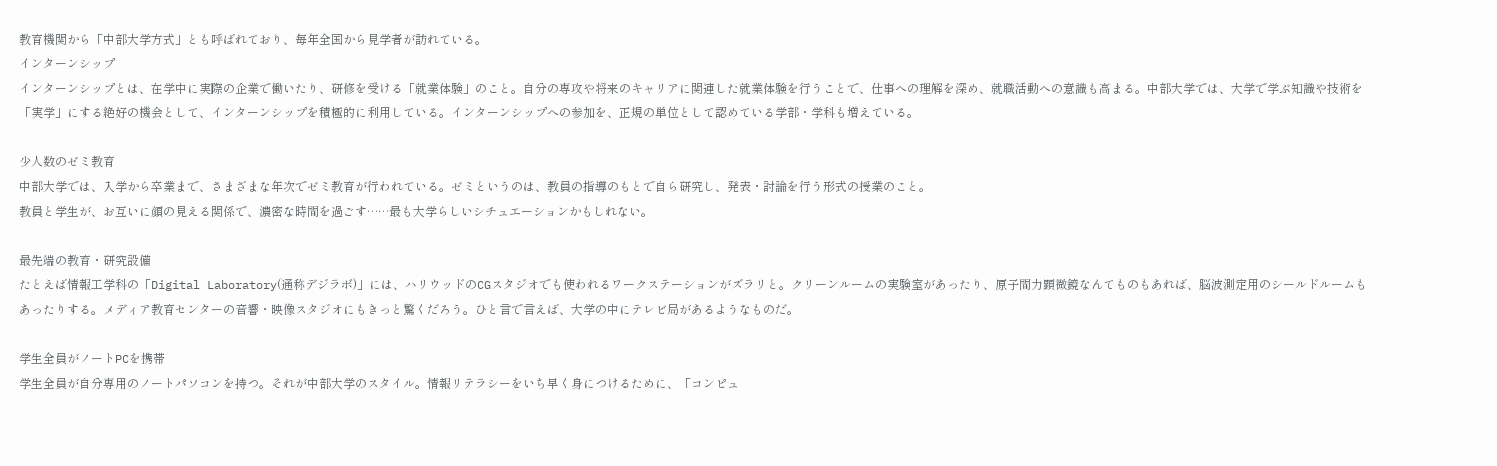教育機関から「中部大学方式」とも呼ばれており、毎年全国から見学者が訪れている。
インターンシップ
インターンシップとは、在学中に実際の企業で働いたり、研修を受ける「就業体験」のこと。自分の専攻や将来のキャリアに関連した就業体験を行うことで、仕事への理解を深め、就職活動への意識も高まる。中部大学では、大学で学ぶ知識や技術を「実学」にする絶好の機会として、インターンシップを積極的に利用している。インターンシップへの参加を、正規の単位として認めている学部・学科も増えている。

少人数のゼミ教育
中部大学では、入学から卒業まで、さまざまな年次でゼミ教育が行われている。ゼミというのは、教員の指導のもとで自ら研究し、発表・討論を行う形式の授業のこと。
教員と学生が、お互いに顔の見える関係で、濃密な時間を過ごす……最も大学らしいシチュエーションかもしれない。

最先端の教育・研究設備
たとえば情報工学科の「Digital Laboratory(通称デジラボ)」には、ハリウッドのCGスタジオでも使われるワークステーションがズラリと。クリーンルームの実験室があったり、原子間力顕微鏡なんてものもあれば、脳波測定用のシールドルームもあったりする。メディア教育センターの音響・映像スタジオにもきっと驚くだろう。ひと言で言えば、大学の中にテレビ局があるようなものだ。

学生全員がノートPCを携帯
学生全員が自分専用のノートパソコンを持つ。それが中部大学のスタイル。情報リテラシーをいち早く身につけるために、「コンピュ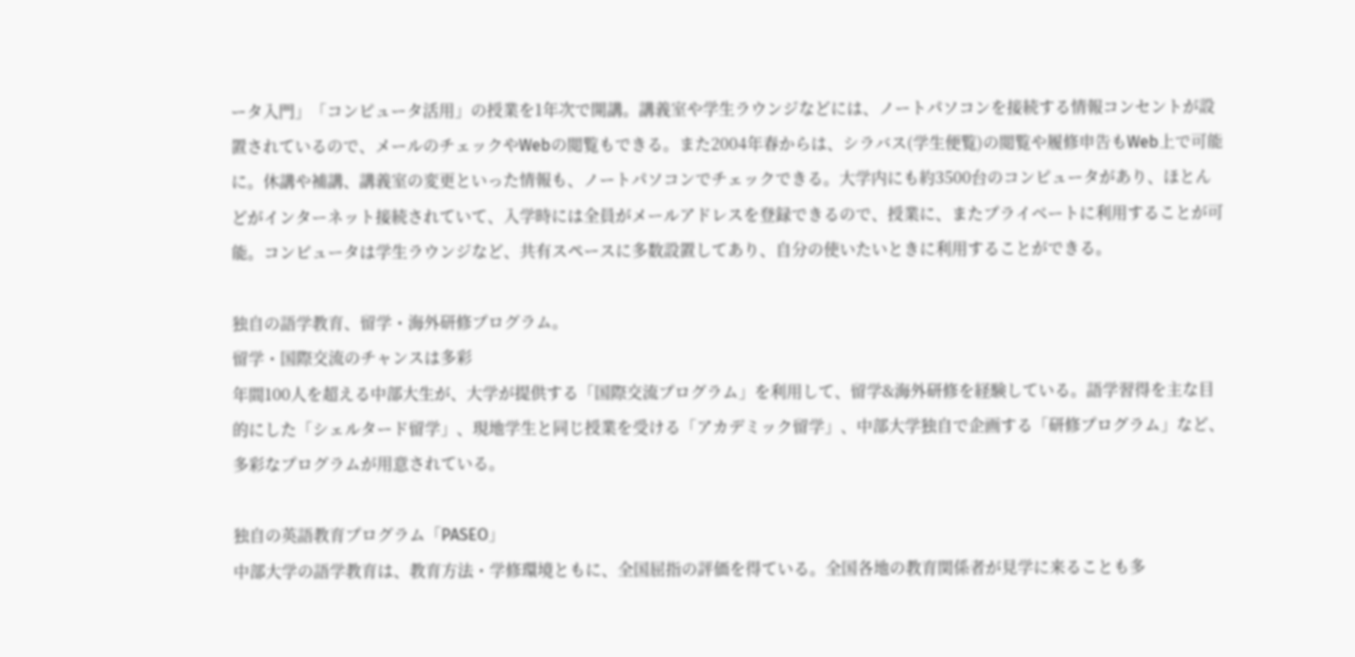ータ入門」「コンピュータ活用」の授業を1年次で開講。講義室や学生ラウンジなどには、ノートパソコンを接続する情報コンセントが設置されているので、メールのチェックやWebの閲覧もできる。また2004年春からは、シラバス(学生便覧)の閲覧や履修申告もWeb上で可能に。休講や補講、講義室の変更といった情報も、ノートパソコンでチェックできる。大学内にも約3500台のコンピュータがあり、ほとんどがインターネット接続されていて、入学時には全員がメールアドレスを登録できるので、授業に、またプライベートに利用することが可能。コンピュータは学生ラウンジなど、共有スペースに多数設置してあり、自分の使いたいときに利用することができる。

独自の語学教育、留学・海外研修プログラム。
留学・国際交流のチャンスは多彩
年間100人を超える中部大生が、大学が提供する「国際交流プログラム」を利用して、留学&海外研修を経験している。語学習得を主な目的にした「シェルタード留学」、現地学生と同じ授業を受ける「アカデミック留学」、中部大学独自で企画する「研修プログラム」など、多彩なプログラムが用意されている。

独自の英語教育プログラム「PASEO」
中部大学の語学教育は、教育方法・学修環境ともに、全国屈指の評価を得ている。全国各地の教育関係者が見学に来ることも多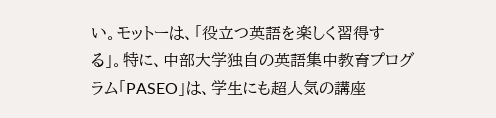い。モットーは、「役立つ英語を楽しく習得する」。特に、中部大学独自の英語集中教育プログラム「PASEO」は、学生にも超人気の講座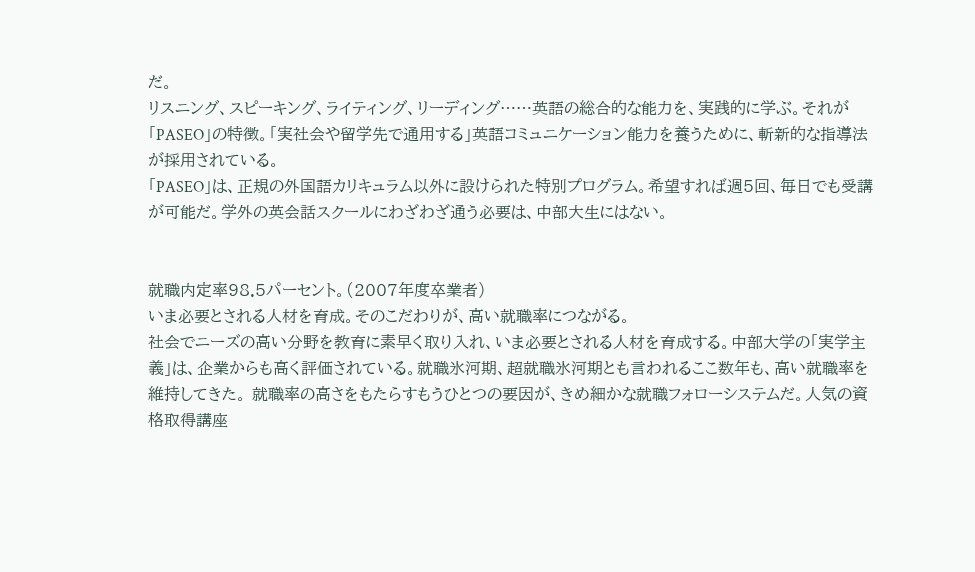だ。
リスニング、スピーキング、ライティング、リーディング……英語の総合的な能力を、実践的に学ぶ。それが「PASEO」の特徴。「実社会や留学先で通用する」英語コミュニケーション能力を養うために、斬新的な指導法が採用されている。
「PASEO」は、正規の外国語カリキュラム以外に設けられた特別プログラム。希望すれば週5回、毎日でも受講が可能だ。学外の英会話スクールにわざわざ通う必要は、中部大生にはない。


就職内定率98.5パーセント。(2007年度卒業者)
いま必要とされる人材を育成。そのこだわりが、高い就職率につながる。
社会でニーズの高い分野を教育に素早く取り入れ、いま必要とされる人材を育成する。中部大学の「実学主義」は、企業からも高く評価されている。就職氷河期、超就職氷河期とも言われるここ数年も、高い就職率を維持してきた。 就職率の高さをもたらすもうひとつの要因が、きめ細かな就職フォローシステムだ。人気の資格取得講座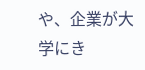や、企業が大学にき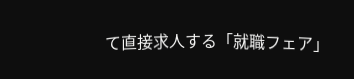て直接求人する「就職フェア」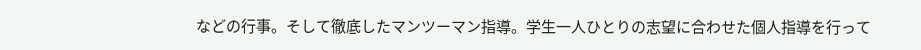などの行事。そして徹底したマンツーマン指導。学生一人ひとりの志望に合わせた個人指導を行って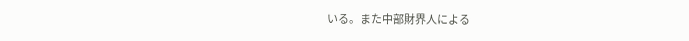いる。また中部財界人による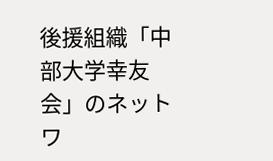後援組織「中部大学幸友会」のネットワ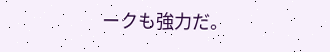ークも強力だ。